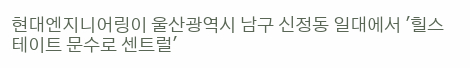현대엔지니어링이 울산광역시 남구 신정동 일대에서 '힐스테이트 문수로 센트럴'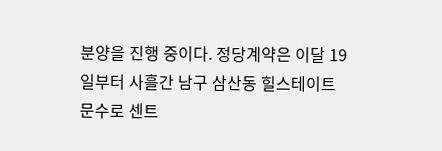분양을 진행 중이다. 정당계약은 이달 19일부터 사흘간 남구 삼산동 힐스테이트 문수로 센트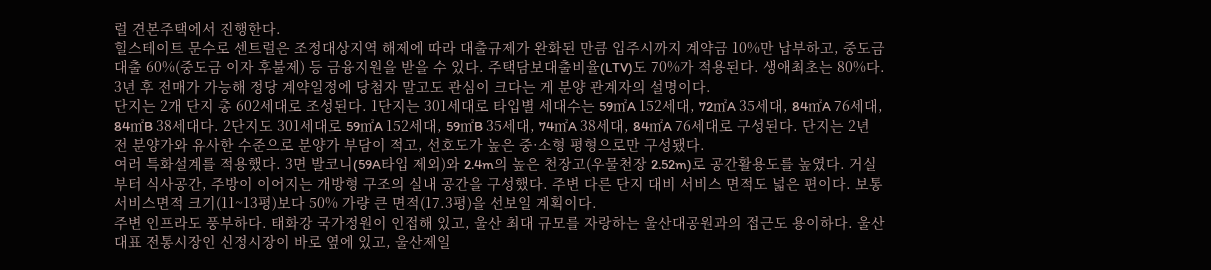럴 견본주택에서 진행한다.
힐스테이트 문수로 센트럴은 조정대상지역 해제에 따라 대출규제가 완화된 만큼 입주시까지 계약금 10%만 납부하고, 중도금 대출 60%(중도금 이자 후불제) 등 금융지원을 받을 수 있다. 주택담보대출비율(LTV)도 70%가 적용된다. 생애최초는 80%다. 3년 후 전매가 가능해 정당 계약일정에 당첨자 말고도 관심이 크다는 게 분양 관계자의 설명이다.
단지는 2개 단지 총 602세대로 조성된다. 1단지는 301세대로 타입별 세대수는 59㎡A 152세대, 72㎡A 35세대, 84㎡A 76세대, 84㎡B 38세대다. 2단지도 301세대로 59㎡A 152세대, 59㎡B 35세대, 74㎡A 38세대, 84㎡A 76세대로 구성된다. 단지는 2년 전 분양가와 유사한 수준으로 분양가 부담이 적고, 선호도가 높은 중·소형 평형으로만 구성됐다.
여러 특화설계를 적용했다. 3면 발코니(59A타입 제외)와 2.4m의 높은 천장고(우물천장 2.52m)로 공간활용도를 높였다. 거실부터 식사공간, 주방이 이어지는 개방형 구조의 실내 공간을 구성했다. 주변 다른 단지 대비 서비스 면적도 넓은 편이다. 보통 서비스면적 크기(11~13평)보다 50% 가량 큰 면적(17.3평)을 선보일 계획이다.
주변 인프라도 풍부하다. 태화강 국가정원이 인접해 있고, 울산 최대 규모를 자랑하는 울산대공원과의 접근도 용이하다. 울산 대표 전통시장인 신정시장이 바로 옆에 있고, 울산제일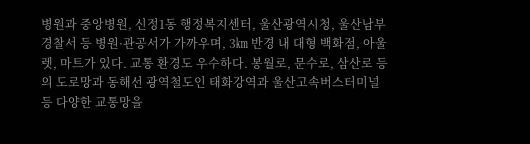병원과 중앙병원, 신정1동 행정복지센터, 울산광역시청, 울산남부경찰서 등 병원·관공서가 가까우며, 3㎞ 반경 내 대형 백화점, 아울렛, 마트가 있다. 교통 환경도 우수하다. 봉월로, 문수로, 삼산로 등의 도로망과 동해선 광역철도인 태화강역과 울산고속버스터미널 등 다양한 교통망을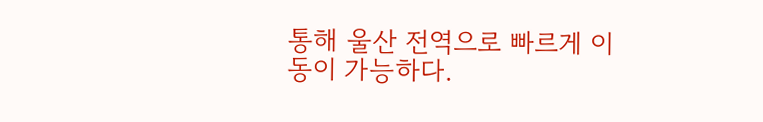통해 울산 전역으로 빠르게 이동이 가능하다.